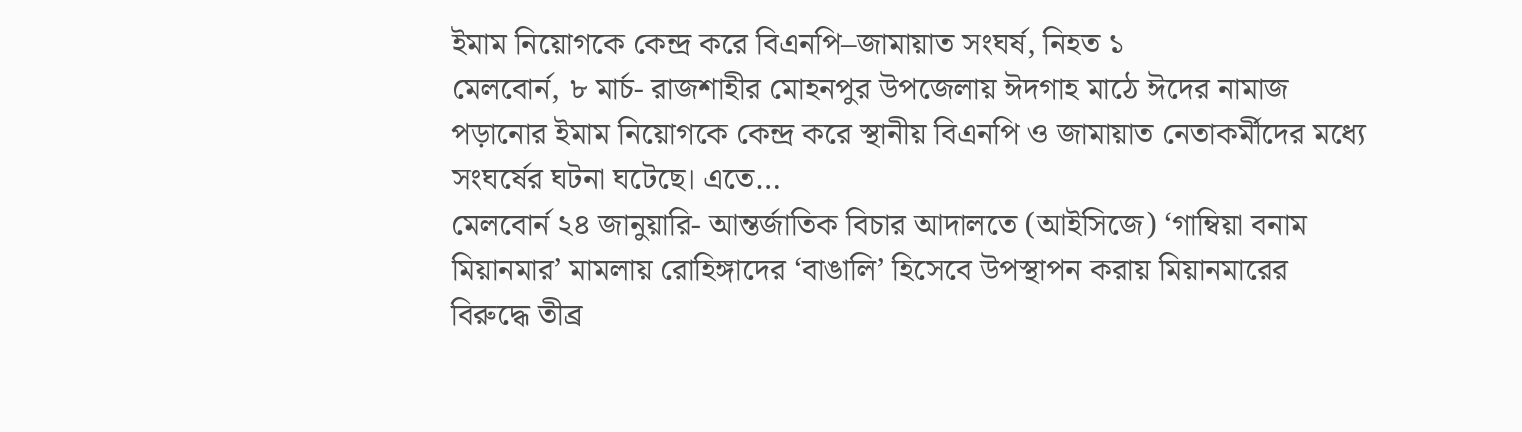ইমাম নিয়োগকে কেন্দ্র করে বিএনপি–জামায়াত সংঘর্ষ, নিহত ১
মেলবোর্ন, ৮ মার্চ- রাজশাহীর মোহনপুর উপজেলায় ঈদগাহ মাঠে ঈদের নামাজ পড়ানোর ইমাম নিয়োগকে কেন্দ্র করে স্থানীয় বিএনপি ও জামায়াত নেতাকর্মীদের মধ্যে সংঘর্ষের ঘটনা ঘটেছে। এতে…
মেলবোর্ন ২৪ জানুয়ারি- আন্তর্জাতিক বিচার আদালতে (আইসিজে) ‘গাম্বিয়া বনাম মিয়ানমার’ মামলায় রোহিঙ্গাদের ‘বাঙালি’ হিসেবে উপস্থাপন করায় মিয়ানমারের বিরুদ্ধে তীব্র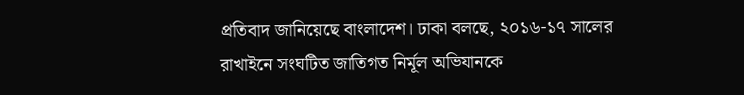প্রতিবাদ জানিয়েছে বাংলাদেশ। ঢাকা বলছে, ২০১৬-১৭ সালের রাখাইনে সংঘটিত জাতিগত নির্মূল অভিযানকে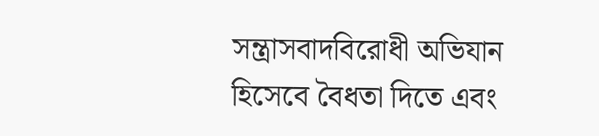সন্ত্রাসবাদবিরোধী অভিযান হিসেবে বৈধতা দিতে এবং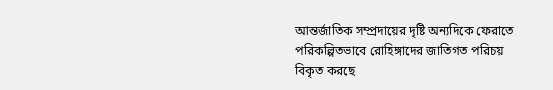আন্তর্জাতিক সম্প্রদায়ের দৃষ্টি অন্যদিকে ফেরাতে পরিকল্পিতভাবে রোহিঙ্গাদের জাতিগত পরিচয় বিকৃত করছে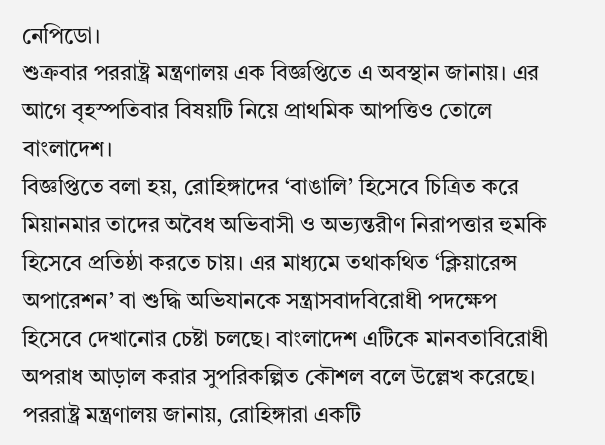নেপিডো।
শুক্রবার পররাষ্ট্র মন্ত্রণালয় এক বিজ্ঞপ্তিতে এ অবস্থান জানায়। এর আগে বৃহস্পতিবার বিষয়টি নিয়ে প্রাথমিক আপত্তিও তোলে বাংলাদেশ।
বিজ্ঞপ্তিতে বলা হয়, রোহিঙ্গাদের ‘বাঙালি’ হিসেবে চিত্রিত করে মিয়ানমার তাদের অবৈধ অভিবাসী ও অভ্যন্তরীণ নিরাপত্তার হুমকি হিসেবে প্রতিষ্ঠা করতে চায়। এর মাধ্যমে তথাকথিত ‘ক্লিয়ারেন্স অপারেশন’ বা শুদ্ধি অভিযানকে সন্ত্রাসবাদবিরোধী পদক্ষেপ হিসেবে দেখানোর চেষ্টা চলছে। বাংলাদেশ এটিকে মানবতাবিরোধী অপরাধ আড়াল করার সুপরিকল্পিত কৌশল বলে উল্লেখ করেছে।
পররাষ্ট্র মন্ত্রণালয় জানায়, রোহিঙ্গারা একটি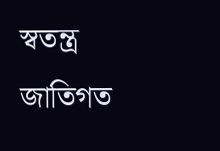স্বতন্ত্র জাতিগত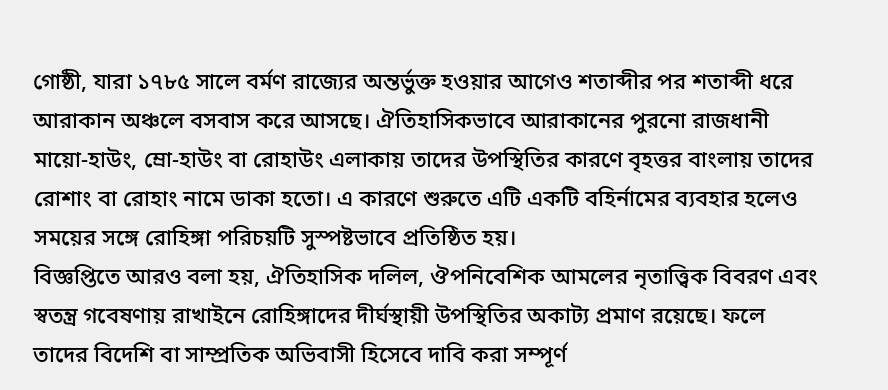গোষ্ঠী, যারা ১৭৮৫ সালে বর্মণ রাজ্যের অন্তর্ভুক্ত হওয়ার আগেও শতাব্দীর পর শতাব্দী ধরে আরাকান অঞ্চলে বসবাস করে আসছে। ঐতিহাসিকভাবে আরাকানের পুরনো রাজধানী মায়ো-হাউং, ম্রো-হাউং বা রোহাউং এলাকায় তাদের উপস্থিতির কারণে বৃহত্তর বাংলায় তাদের রোশাং বা রোহাং নামে ডাকা হতো। এ কারণে শুরুতে এটি একটি বহির্নামের ব্যবহার হলেও সময়ের সঙ্গে রোহিঙ্গা পরিচয়টি সুস্পষ্টভাবে প্রতিষ্ঠিত হয়।
বিজ্ঞপ্তিতে আরও বলা হয়, ঐতিহাসিক দলিল, ঔপনিবেশিক আমলের নৃতাত্ত্বিক বিবরণ এবং স্বতন্ত্র গবেষণায় রাখাইনে রোহিঙ্গাদের দীর্ঘস্থায়ী উপস্থিতির অকাট্য প্রমাণ রয়েছে। ফলে তাদের বিদেশি বা সাম্প্রতিক অভিবাসী হিসেবে দাবি করা সম্পূর্ণ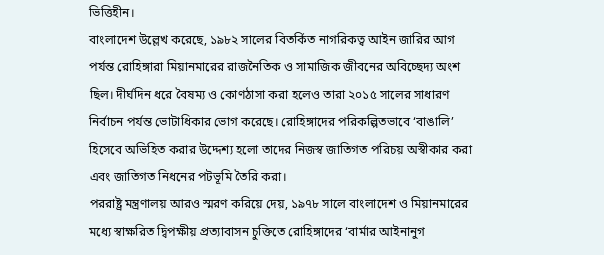ভিত্তিহীন।
বাংলাদেশ উল্লেখ করেছে, ১৯৮২ সালের বিতর্কিত নাগরিকত্ব আইন জারির আগ পর্যন্ত রোহিঙ্গারা মিয়ানমারের রাজনৈতিক ও সামাজিক জীবনের অবিচ্ছেদ্য অংশ ছিল। দীর্ঘদিন ধরে বৈষম্য ও কোণঠাসা করা হলেও তারা ২০১৫ সালের সাধারণ নির্বাচন পর্যন্ত ভোটাধিকার ভোগ করেছে। রোহিঙ্গাদের পরিকল্পিতভাবে ‘বাঙালি’ হিসেবে অভিহিত করার উদ্দেশ্য হলো তাদের নিজস্ব জাতিগত পরিচয় অস্বীকার করা এবং জাতিগত নিধনের পটভূমি তৈরি করা।
পররাষ্ট্র মন্ত্রণালয় আরও স্মরণ করিয়ে দেয়, ১৯৭৮ সালে বাংলাদেশ ও মিয়ানমারের মধ্যে স্বাক্ষরিত দ্বিপক্ষীয় প্রত্যাবাসন চুক্তিতে রোহিঙ্গাদের ‘বার্মার আইনানুগ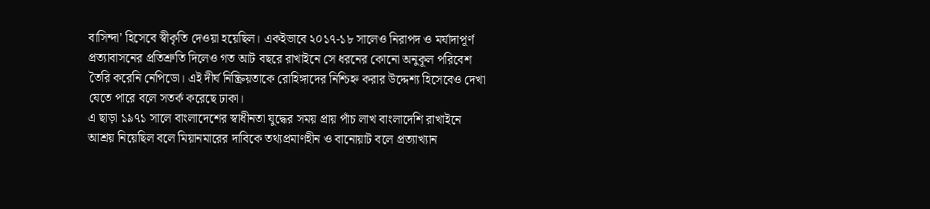বাসিন্দা’ হিসেবে স্বীকৃতি দেওয়া হয়েছিল। একইভাবে ২০১৭-১৮ সালেও নিরাপদ ও মর্যাদাপূর্ণ প্রত্যাবাসনের প্রতিশ্রুতি দিলেও গত আট বছরে রাখাইনে সে ধরনের কোনো অনুকূল পরিবেশ তৈরি করেনি নেপিডো। এই দীর্ঘ নিষ্ক্রিয়তাকে রোহিঙ্গাদের নিশ্চিহ্ন করার উদ্দেশ্য হিসেবেও দেখা যেতে পারে বলে সতর্ক করেছে ঢাকা।
এ ছাড়া ১৯৭১ সালে বাংলাদেশের স্বাধীনতা যুদ্ধের সময় প্রায় পাঁচ লাখ বাংলাদেশি রাখাইনে আশ্রয় নিয়েছিল বলে মিয়ানমারের দাবিকে তথ্যপ্রমাণহীন ও বানোয়াট বলে প্রত্যাখ্যান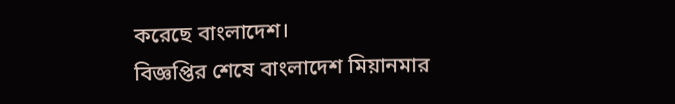করেছে বাংলাদেশ।
বিজ্ঞপ্তির শেষে বাংলাদেশ মিয়ানমার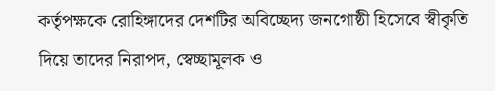কর্তৃপক্ষকে রোহিঙ্গাদের দেশটির অবিচ্ছেদ্য জনগোষ্ঠী হিসেবে স্বীকৃতি দিয়ে তাদের নিরাপদ, স্বেচ্ছামূলক ও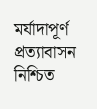মর্যাদাপূর্ণ প্রত্যাবাসন নিশ্চিত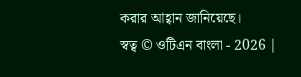করার আহ্বান জানিয়েছে।
স্বত্ব © ওটিএন বাংলা - 2026 |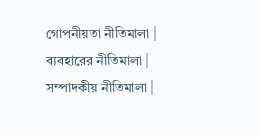গোপনীয়তা নীতিমালা | ব্যবহারের নীতিমালা | সম্পাদকীয় নীতিমালা |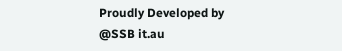Proudly Developed by @SSB it.au